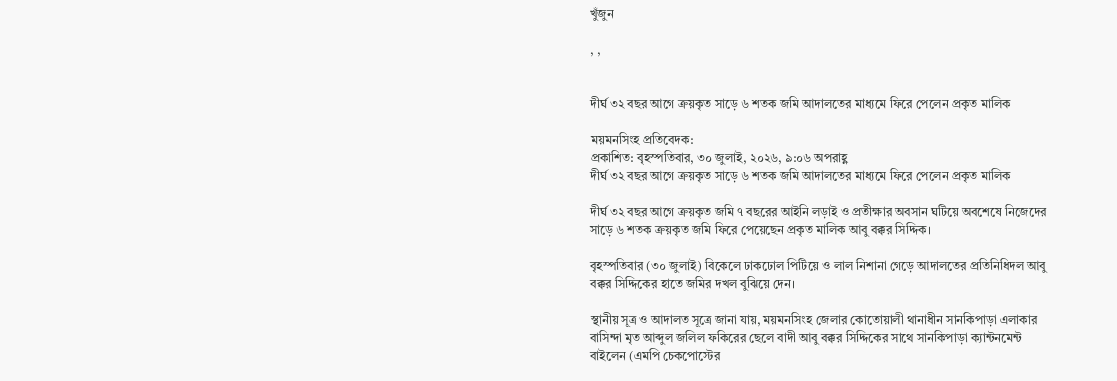খুঁজুন

, ,


দীর্ঘ ৩২ বছর আগে ক্রয়কৃত সাড়ে ৬ শতক জমি আদালতের মাধ্যমে ফিরে পেলেন প্রকৃত মালিক

ময়মনসিংহ প্রতিবেদক:
প্রকাশিত: বৃহস্পতিবার, ৩০ জুলাই, ২০২৬, ৯:০৬ অপরাহ্ণ
দীর্ঘ ৩২ বছর আগে ক্রয়কৃত সাড়ে ৬ শতক জমি আদালতের মাধ্যমে ফিরে পেলেন প্রকৃত মালিক

দীর্ঘ ৩২ বছর আগে ক্রয়কৃত জমি ৭ বছরের আইনি লড়াই ও প্রতীক্ষার অবসান ঘটিয়ে অবশেষে নিজেদের সাড়ে ৬ শতক ক্রয়কৃত জমি ফিরে পেয়েছেন প্রকৃত মালিক আবু বক্কর সিদ্দিক।

বৃহস্পতিবার (৩০ জুলাই) বিকেলে ঢাকঢোল পিটিয়ে ও লাল নিশানা গেড়ে আদালতের প্রতিনিধিদল আবু বক্কর সিদ্দিকের হাতে জমির দখল বুঝিয়ে দেন।

স্থানীয় সূত্র ও আদালত সূত্রে জানা যায়, ময়মনসিংহ জেলার কোতোয়ালী থানাধীন সানকিপাড়া এলাকার বাসিন্দা মৃত আব্দুল জলিল ফকিরের ছেলে বাদী আবু বক্কর সিদ্দিকের সাথে সানকিপাড়া ক্যান্টনমেন্ট বাইলেন (এমপি চেকপোস্টের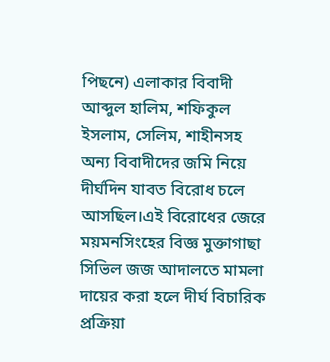পিছনে) এলাকার বিবাদী আব্দুল হালিম, শফিকুল ইসলাম, সেলিম, শাহীনসহ অন্য বিবাদীদের জমি নিয়ে দীর্ঘদিন যাবত বিরোধ চলে আসছিল।এই বিরোধের জেরে ময়মনসিংহের বিজ্ঞ মুক্তাগাছা সিভিল জজ আদালতে মামলা দায়ের করা হলে দীর্ঘ বিচারিক প্রক্রিয়া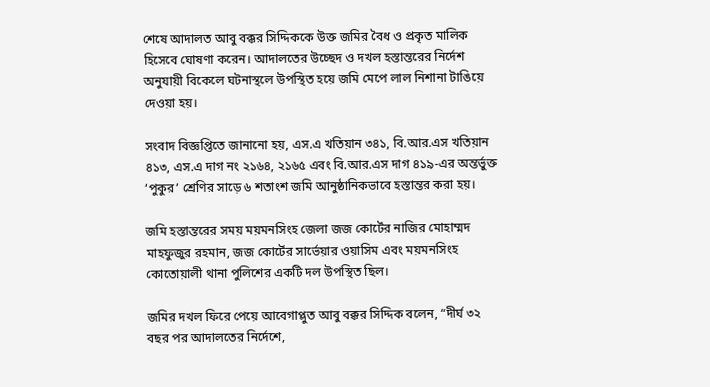শেষে আদালত আবু বক্কর সিদ্দিককে উক্ত জমির বৈধ ও প্রকৃত মালিক হিসেবে ঘোষণা করেন। আদালতের উচ্ছেদ ও দখল হস্তান্তরের নির্দেশ অনুযায়ী বিকেলে ঘটনাস্থলে উপস্থিত হয়ে জমি মেপে লাল নিশানা টাঙিয়ে দেওয়া হয়।

সংবাদ বিজ্ঞপ্তিতে জানানো হয়, এস.এ খতিয়ান ৩৪১, বি.আর.এস খতিয়ান ৪১৩, এস.এ দাগ নং ২১৬৪, ২১৬৫ এবং বি.আর.এস দাগ ৪১৯-এর অন্তর্ভুক্ত ‘পুকুর’ শ্রেণির সাড়ে ৬ শতাংশ জমি আনুষ্ঠানিকভাবে হস্তান্তর করা হয়।

জমি হস্তান্তরের সময় ময়মনসিংহ জেলা জজ কোর্টের নাজির মোহাম্মদ মাহফুজুর রহমান, জজ কোর্টের সার্ভেয়ার ওয়াসিম এবং ময়মনসিংহ কোতোয়ালী থানা পুলিশের একটি দল উপস্থিত ছিল।

জমির দখল ফিরে পেয়ে আবেগাপ্লুত আবু বক্কর সিদ্দিক বলেন, “দীর্ঘ ৩২ বছর পর আদালতের নির্দেশে,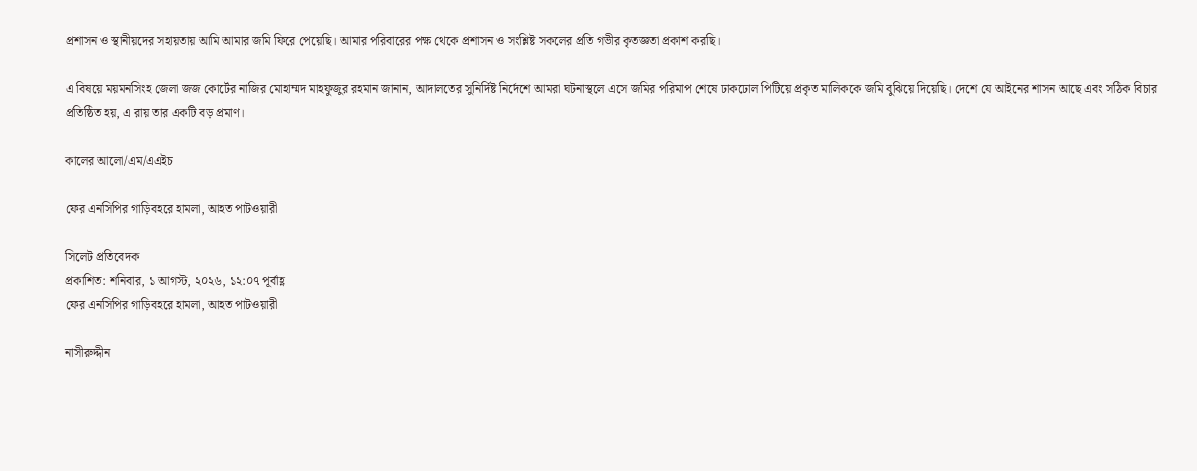প্রশাসন ও স্থানীয়দের সহায়তায় আমি আমার জমি ফিরে পেয়েছি। আমার পরিবারের পক্ষ থেকে প্রশাসন ও সংশ্লিষ্ট সকলের প্রতি গভীর কৃতজ্ঞতা প্রকাশ করছি।

এ বিষয়ে ময়মনসিংহ জেলা জজ কোর্টের নাজির মোহাম্মদ মাহফুজুর রহমান জানান, আদালতের সুনির্দিষ্ট নির্দেশে আমরা ঘটনাস্থলে এসে জমির পরিমাপ শেষে ঢাকঢোল পিটিয়ে প্রকৃত মালিককে জমি বুঝিয়ে দিয়েছি। দেশে যে আইনের শাসন আছে এবং সঠিক বিচার প্রতিষ্ঠিত হয়, এ রায় তার একটি বড় প্রমাণ।

কালের আলো/এম/এএইচ

ফের এনসিপির গাড়িবহরে হামলা, আহত পাটওয়ারী

সিলেট প্রতিবেদক
প্রকাশিত: শনিবার, ১ আগস্ট, ২০২৬, ১২:০৭ পূর্বাহ্ণ
ফের এনসিপির গাড়িবহরে হামলা, আহত পাটওয়ারী

নাসীরুদ্দীন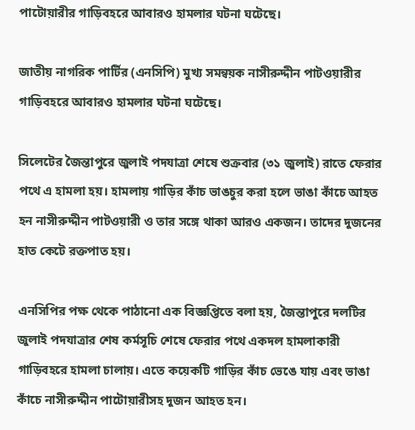পাটোয়ারীর গাড়িবহরে আবারও হামলার ঘটনা ঘটেছে।

জাতীয় নাগরিক পার্টির (এনসিপি) মুখ্য সমন্বয়ক নাসীরুদ্দীন পাটওয়ারীর গাড়িবহরে আবারও হামলার ঘটনা ঘটেছে।

সিলেটের জৈন্তাপুরে জুলাই পদযাত্রা শেষে শুক্রবার (৩১ জুলাই) রাতে ফেরার পথে এ হামলা হয়। হামলায় গাড়ির কাঁচ ভাঙচুর করা হলে ভাঙা কাঁচে আহত হন নাসীরুদ্দীন পাটওয়ারী ও তার সঙ্গে থাকা আরও একজন। তাদের দুজনের হাত কেটে রক্তপাত হয়।

এনসিপির পক্ষ থেকে পাঠানো এক বিজ্ঞপ্তিতে বলা হয়, জৈন্তাপুরে দলটির জুলাই পদযাত্রার শেষ কর্মসূচি শেষে ফেরার পথে একদল হামলাকারী গাড়িবহরে হামলা চালায়। এতে কয়েকটি গাড়ির কাঁচ ভেঙে যায় এবং ভাঙা কাঁচে নাসীরুদ্দীন পাটোয়ারীসহ দুজন আহত হন।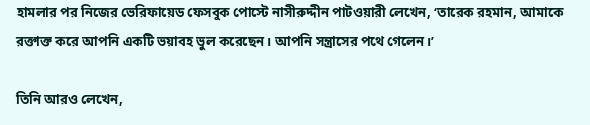হামলার পর নিজের ভেরিফায়েড ফেসবুক পোস্টে নাসীরুদ্দীন পাটওয়ারী লেখেন, ‘তারেক রহমান, আমাকে রক্তাক্ত করে আপনি একটি ভয়াবহ ভুল করেছেন। আপনি সন্ত্রাসের পথে গেলেন।’

তিনি আরও লেখেন,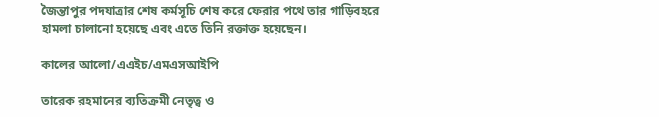জৈন্তাপুর পদযাত্রার শেষ কর্মসূচি শেষ করে ফেরার পথে তার গাড়িবহরে হামলা চালানো হয়েছে এবং এতে তিনি রক্তাক্ত হয়েছেন।

কালের আলো/এএইচ/এমএসআইপি

তারেক রহমানের ব্যতিক্রমী নেতৃত্ব ও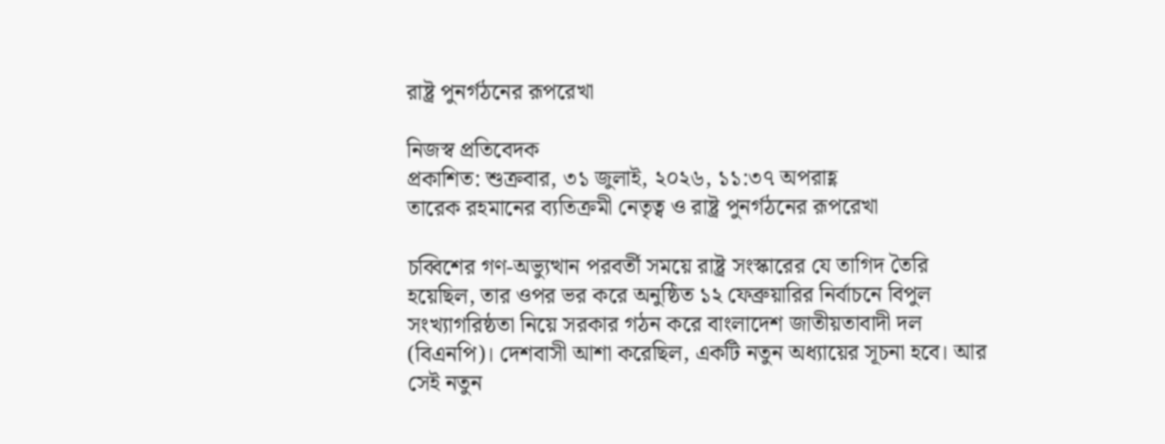রাষ্ট্র পুনর্গঠনের রূপরেখা

নিজস্ব প্রতিবেদক
প্রকাশিত: শুক্রবার, ৩১ জুলাই, ২০২৬, ১১:৩৭ অপরাহ্ণ
তারেক রহমানের ব্যতিক্রমী নেতৃত্ব ও রাষ্ট্র পুনর্গঠনের রূপরেখা

চব্বিশের গণ-অভ্যুত্থান পরবর্তী সময়ে রাষ্ট্র সংস্কারের যে তাগিদ তৈরি হয়েছিল, তার ওপর ভর করে অনুষ্ঠিত ১২ ফেব্রুয়ারির নির্বাচনে বিপুল সংখ্যাগরিষ্ঠতা নিয়ে সরকার গঠন করে বাংলাদেশ জাতীয়তাবাদী দল (বিএনপি)। দেশবাসী আশা করেছিল, একটি নতুন অধ্যায়ের সূচনা হবে। আর সেই নতুন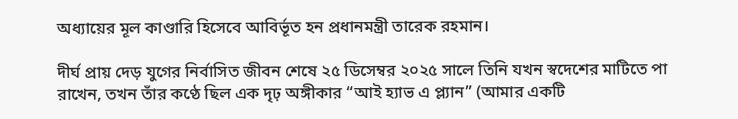অধ্যায়ের মূল কাণ্ডারি হিসেবে আবির্ভূত হন প্রধানমন্ত্রী তারেক রহমান।

দীর্ঘ প্রায় দেড় যুগের নির্বাসিত জীবন শেষে ২৫ ডিসেম্বর ২০২৫ সালে তিনি যখন স্বদেশের মাটিতে পা রাখেন, তখন তাঁর কণ্ঠে ছিল এক দৃঢ় অঙ্গীকার “আই হ্যাভ এ প্ল্যান” (আমার একটি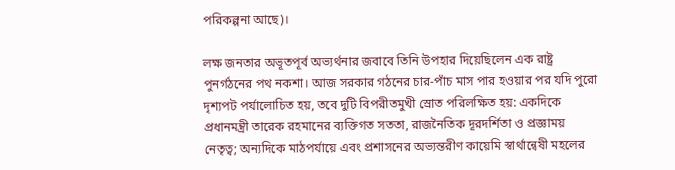পরিকল্পনা আছে)।

লক্ষ জনতার অভূতপূর্ব অভ্যর্থনার জবাবে তিনি উপহার দিয়েছিলেন এক রাষ্ট্র পুনর্গঠনের পথ নকশা। আজ সরকার গঠনের চার-পাঁচ মাস পার হওয়ার পর যদি পুরো দৃশ্যপট পর্যালোচিত হয়, তবে দুটি বিপরীতমুখী স্রোত পরিলক্ষিত হয়: একদিকে প্রধানমন্ত্রী তারেক রহমানের ব্যক্তিগত সততা, রাজনৈতিক দূরদর্শিতা ও প্রজ্ঞাময় নেতৃত্ব; অন্যদিকে মাঠপর্যায়ে এবং প্রশাসনের অভ্যন্তরীণ কায়েমি স্বার্থান্বেষী মহলের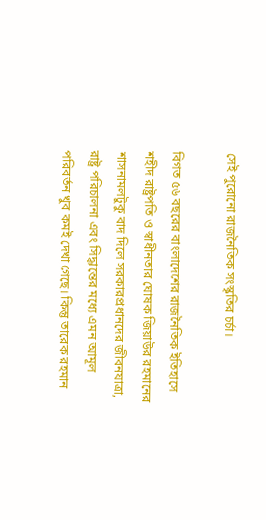সেই পুরোনো রাজনৈতিক সংস্কৃতির চর্চা।

বিগত ৫৬ বছরের বাংলাদেশের রাজনৈতিক ইতিহাসে শহীদ রাষ্ট্রপতি ও স্বাধীনতার ঘোষক জিয়াউর রহমানের শাসনামলটুকু বাদ দিলে সরকারপ্রধানদের জীবনযাত্রা, রাষ্ট্র পরিচালনা এবং সিদ্ধান্তের মধ্যে এমন আমূল পরিবর্তন খুব কমই দেখা গেছে। কিন্তু তারেক রহমান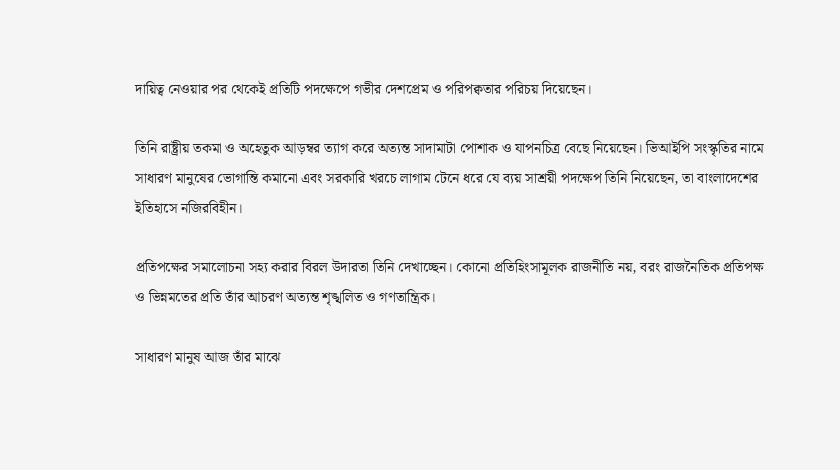দায়িত্ব নেওয়ার পর থেকেই প্রতিটি পদক্ষেপে গভীর দেশপ্রেম ও পরিপক্বতার পরিচয় দিয়েছেন।

তিনি রাষ্ট্রীয় তকমা ও অহেতুক আড়ম্বর ত্যাগ করে অত্যন্ত সাদামাটা পোশাক ও যাপনচিত্র বেছে নিয়েছেন। ভিআইপি সংস্কৃতির নামে সাধারণ মানুষের ভোগান্তি কমানো এবং সরকারি খরচে লাগাম টেনে ধরে যে ব্যয় সাশ্রয়ী পদক্ষেপ তিনি নিয়েছেন, তা বাংলাদেশের ইতিহাসে নজিরবিহীন।

প্রতিপক্ষের সমালোচনা সহ্য করার বিরল উদারতা তিনি দেখাচ্ছেন। কোনো প্রতিহিংসামূলক রাজনীতি নয়, বরং রাজনৈতিক প্রতিপক্ষ ও ভিন্নমতের প্রতি তাঁর আচরণ অত্যন্ত শৃঙ্খলিত ও গণতান্ত্রিক।

সাধারণ মানুষ আজ তাঁর মাঝে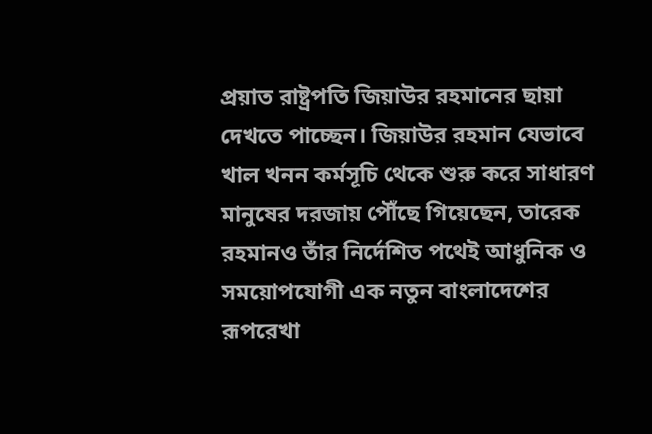প্রয়াত রাষ্ট্রপতি জিয়াউর রহমানের ছায়া দেখতে পাচ্ছেন। জিয়াউর রহমান যেভাবে খাল খনন কর্মসূচি থেকে শুরু করে সাধারণ মানুষের দরজায় পৌঁছে গিয়েছেন, তারেক রহমানও তাঁর নির্দেশিত পথেই আধুনিক ও সময়োপযোগী এক নতুন বাংলাদেশের রূপরেখা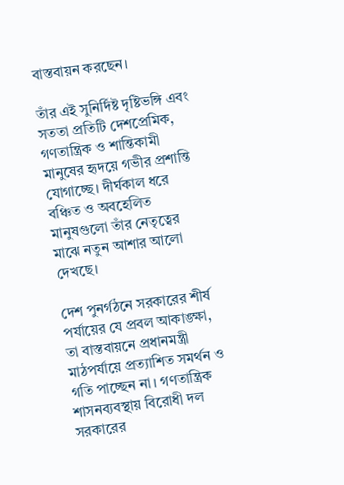বাস্তবায়ন করছেন।

তাঁর এই সুনির্দিষ্ট দৃষ্টিভঙ্গি এবং সততা প্রতিটি দেশপ্রেমিক, গণতান্ত্রিক ও শান্তিকামী মানুষের হৃদয়ে গভীর প্রশান্তি যোগাচ্ছে। দীর্ঘকাল ধরে বঞ্চিত ও অবহেলিত মানুষগুলো তাঁর নেতৃত্বের মাঝে নতুন আশার আলো দেখছে।

দেশ পুনর্গঠনে সরকারের শীর্ষ পর্যায়ের যে প্রবল আকাঙ্ক্ষা, তা বাস্তবায়নে প্রধানমন্ত্রী মাঠপর্যায়ে প্রত্যাশিত সমর্থন ও গতি পাচ্ছেন না। গণতান্ত্রিক শাসনব্যবস্থায় বিরোধী দল সরকারের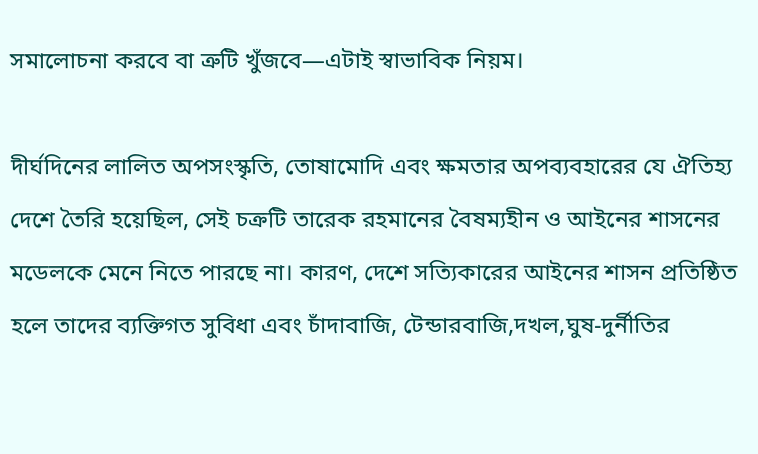সমালোচনা করবে বা ত্রুটি খুঁজবে—এটাই স্বাভাবিক নিয়ম।

দীর্ঘদিনের লালিত অপসংস্কৃতি, তোষামোদি এবং ক্ষমতার অপব্যবহারের যে ঐতিহ্য দেশে তৈরি হয়েছিল, সেই চক্রটি তারেক রহমানের বৈষম্যহীন ও আইনের শাসনের মডেলকে মেনে নিতে পারছে না। কারণ, দেশে সত্যিকারের আইনের শাসন প্রতিষ্ঠিত হলে তাদের ব্যক্তিগত সুবিধা এবং চাঁদাবাজি, টেন্ডারবাজি,দখল,ঘুষ-দুর্নীতির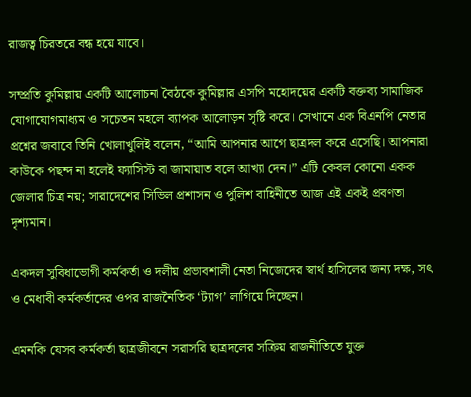রাজত্ব চিরতরে বন্ধ হয়ে যাবে।

সম্প্রতি কুমিল্লায় একটি আলোচনা বৈঠকে কুমিল্লার এসপি মহোদয়ের একটি বক্তব্য সামাজিক যোগাযোগমাধ্যম ও সচেতন মহলে ব্যাপক আলোড়ন সৃষ্টি করে। সেখানে এক বিএনপি নেতার প্রশ্নের জবাবে তিনি খোলাখুলিই বলেন, “আমি আপনার আগে ছাত্রদল করে এসেছি। আপনারা কাউকে পছন্দ না হলেই ফ্যাসিস্ট বা জামায়াত বলে আখ্যা দেন।” এটি কেবল কোনো একক জেলার চিত্র নয়; সারাদেশের সিভিল প্রশাসন ও পুলিশ বাহিনীতে আজ এই একই প্রবণতা দৃশ্যমান।

একদল সুবিধাভোগী কর্মকর্তা ও দলীয় প্রভাবশালী নেতা নিজেদের স্বার্থ হাসিলের জন্য দক্ষ, সৎ ও মেধাবী কর্মকর্তাদের ওপর রাজনৈতিক ‘ট্যাগ’ লাগিয়ে দিচ্ছেন।

এমনকি যেসব কর্মকর্তা ছাত্রজীবনে সরাসরি ছাত্রদলের সক্রিয় রাজনীতিতে যুক্ত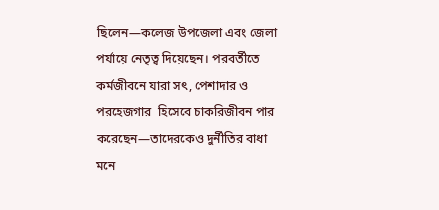ছিলেন—কলেজ উপজেলা এবং জেলা পর্যায়ে নেতৃত্ব দিয়েছেন। পরবর্তীতে কর্মজীবনে যারা সৎ, পেশাদার ও পরহেজগার  হিসেবে চাকরিজীবন পার করেছেন—তাদেরকেও দুর্নীতির বাধা মনে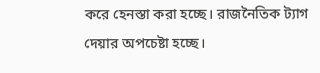করে হেনস্তা করা হচ্ছে। রাজনৈতিক ট্যাগ দেয়ার অপচেষ্টা হচ্ছে।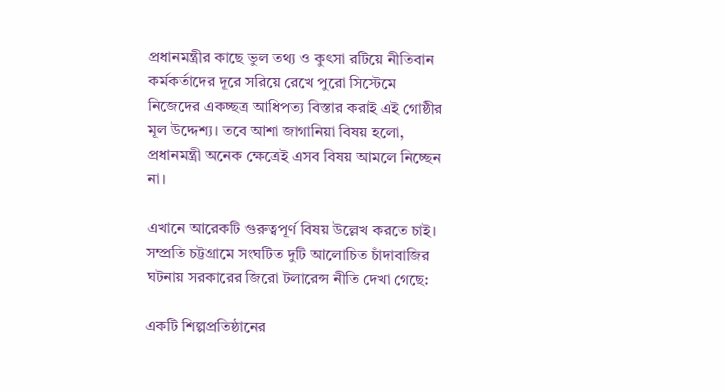প্রধানমন্ত্রীর কাছে ভুল তথ্য ও কুৎসা রটিয়ে নীতিবান কর্মকর্তাদের দূরে সরিয়ে রেখে পুরো সিস্টেমে নিজেদের একচ্ছত্র আধিপত্য বিস্তার করাই এই গোষ্ঠীর মূল উদ্দেশ্য। তবে আশা জাগানিয়া বিষয় হলো, প্রধানমন্ত্রী অনেক ক্ষেত্রেই এসব বিষয় আমলে নিচ্ছেন না।

এখানে আরেকটি গুরুত্বপূর্ণ বিষয় উল্লেখ করতে চাই। সম্প্রতি চট্টগ্রামে সংঘটিত দুটি আলোচিত চাঁদাবাজির ঘটনায় সরকারের জিরো টলারেন্স নীতি দেখা গেছে:

একটি শিল্পপ্রতিষ্ঠানের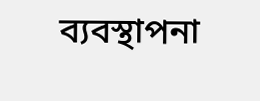ব্যবস্থাপনা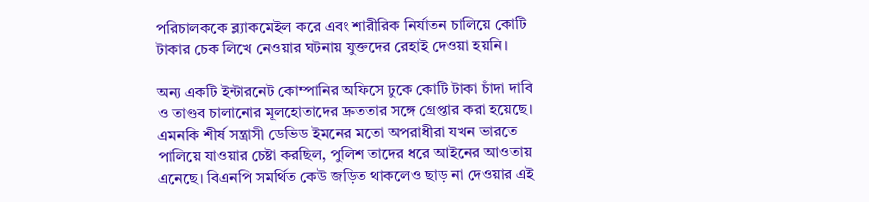পরিচালককে ব্ল্যাকমেইল করে এবং শারীরিক নির্যাতন চালিয়ে কোটি টাকার চেক লিখে নেওয়ার ঘটনায় যুক্তদের রেহাই দেওয়া হয়নি।

অন্য একটি ইন্টারনেট কোম্পানির অফিসে ঢুকে কোটি টাকা চাঁদা দাবি ও তাণ্ডব চালানোর মূলহোতাদের দ্রুততার সঙ্গে গ্রেপ্তার করা হয়েছে। এমনকি শীর্ষ সন্ত্রাসী ডেভিড ইমনের মতো অপরাধীরা যখন ভারতে পালিয়ে যাওয়ার চেষ্টা করছিল, পুলিশ তাদের ধরে আইনের আওতায় এনেছে। বিএনপি সমর্থিত কেউ জড়িত থাকলেও ছাড় না দেওয়ার এই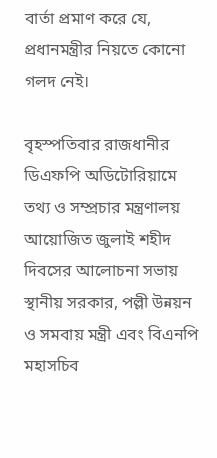বার্তা প্রমাণ করে যে, প্রধানমন্ত্রীর নিয়তে কোনো গলদ নেই।

বৃহস্পতিবার রাজধানীর ডিএফপি অডিটোরিয়ামে তথ্য ও সম্প্রচার মন্ত্রণালয় আয়োজিত জুলাই শহীদ দিবসের আলোচনা সভায় স্থানীয় সরকার, পল্লী উন্নয়ন ও সমবায় মন্ত্রী এবং বিএনপি মহাসচিব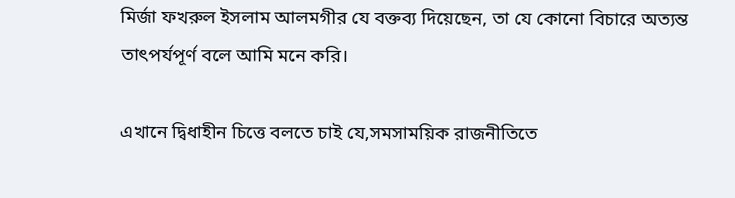মির্জা ফখরুল ইসলাম আলমগীর যে বক্তব্য দিয়েছেন, তা যে কোনো বিচারে অত্যন্ত তাৎপর্যপূর্ণ বলে আমি মনে করি।

এখানে দ্বিধাহীন চিত্তে বলতে চাই যে,সমসাময়িক রাজনীতিতে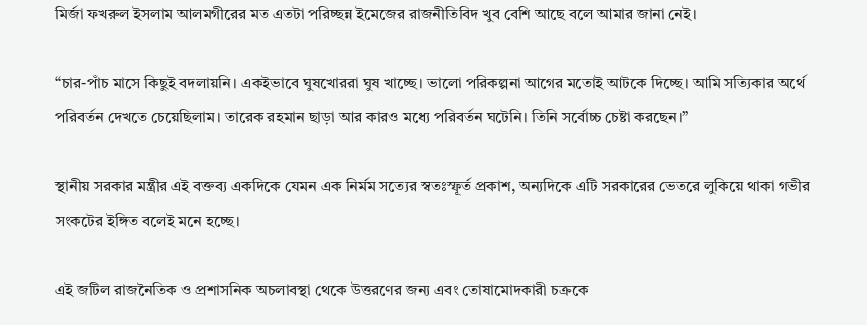মির্জা ফখরুল ইসলাম আলমগীরের মত এতটা পরিচ্ছন্ন ইমেজের রাজনীতিবিদ খুব বেশি আছে বলে আমার জানা নেই।

“চার-পাঁচ মাসে কিছুই বদলায়নি। একইভাবে ঘুষখোররা ঘুষ খাচ্ছে। ভালো পরিকল্পনা আগের মতোই আটকে দিচ্ছে। আমি সত্যিকার অর্থে পরিবর্তন দেখতে চেয়েছিলাম। তারেক রহমান ছাড়া আর কারও মধ্যে পরিবর্তন ঘটেনি। তিনি সর্বোচ্চ চেষ্টা করছেন।”

স্থানীয় সরকার মন্ত্রীর এই বক্তব্য একদিকে যেমন এক নির্মম সত্যের স্বতঃস্ফূর্ত প্রকাশ, অন্যদিকে এটি সরকারের ভেতরে লুকিয়ে থাকা গভীর সংকটের ইঙ্গিত বলেই মনে হচ্ছে।

এই জটিল রাজনৈতিক ও প্রশাসনিক অচলাবস্থা থেকে উত্তরণের জন্য এবং তোষামোদকারী চক্রকে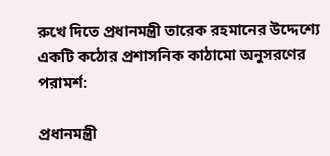রুখে দিতে প্রধানমন্ত্রী তারেক রহমানের উদ্দেশ্যে একটি কঠোর প্রশাসনিক কাঠামো অনুসরণের পরামর্শ:

প্রধানমন্ত্রী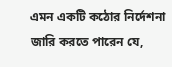এমন একটি কঠোর নির্দেশনা জারি করতে পারেন যে,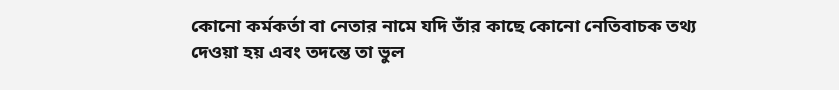কোনো কর্মকর্তা বা নেতার নামে যদি তাঁর কাছে কোনো নেতিবাচক তথ্য দেওয়া হয় এবং তদন্তে তা ভুল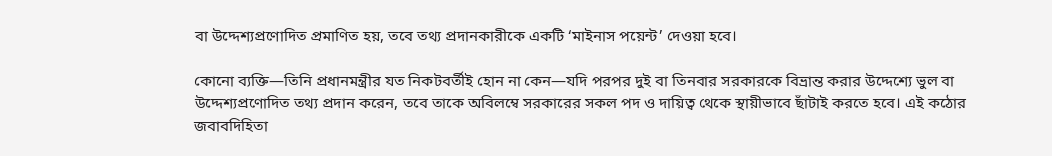বা উদ্দেশ্যপ্রণোদিত প্রমাণিত হয়, তবে তথ্য প্রদানকারীকে একটি ‘মাইনাস পয়েন্ট’ দেওয়া হবে।

কোনো ব্যক্তি—তিনি প্রধানমন্ত্রীর যত নিকটবর্তীই হোন না কেন—যদি পরপর দুই বা তিনবার সরকারকে বিভ্রান্ত করার উদ্দেশ্যে ভুল বা উদ্দেশ্যপ্রণোদিত তথ্য প্রদান করেন, তবে তাকে অবিলম্বে সরকারের সকল পদ ও দায়িত্ব থেকে স্থায়ীভাবে ছাঁটাই করতে হবে। এই কঠোর জবাবদিহিতা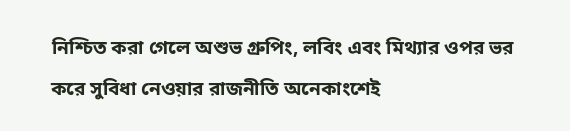নিশ্চিত করা গেলে অশুভ গ্রুপিং, লবিং এবং মিথ্যার ওপর ভর করে সুবিধা নেওয়ার রাজনীতি অনেকাংশেই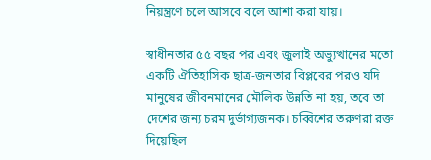নিয়ন্ত্রণে চলে আসবে বলে আশা করা যায়।

স্বাধীনতার ৫৫ বছর পর এবং জুলাই অভ্যুত্থানের মতো একটি ঐতিহাসিক ছাত্র-জনতার বিপ্লবের পরও যদি মানুষের জীবনমানের মৌলিক উন্নতি না হয়, তবে তা দেশের জন্য চরম দুর্ভাগ্যজনক। চব্বিশের তরুণরা রক্ত দিয়েছিল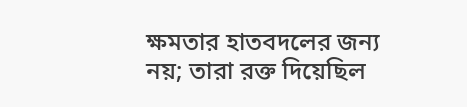ক্ষমতার হাতবদলের জন্য নয়; তারা রক্ত দিয়েছিল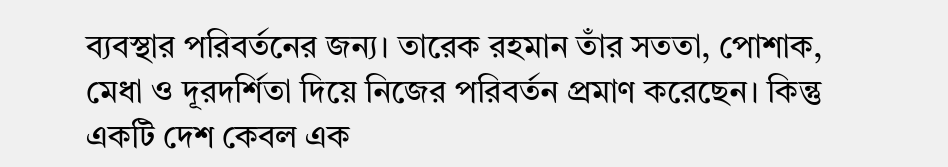ব্যবস্থার পরিবর্তনের জন্য। তারেক রহমান তাঁর সততা, পোশাক, মেধা ও দূরদর্শিতা দিয়ে নিজের পরিবর্তন প্রমাণ করেছেন। কিন্তু একটি দেশ কেবল এক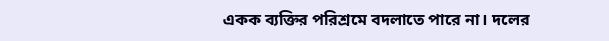একক ব্যক্তির পরিশ্রমে বদলাতে পারে না। দলের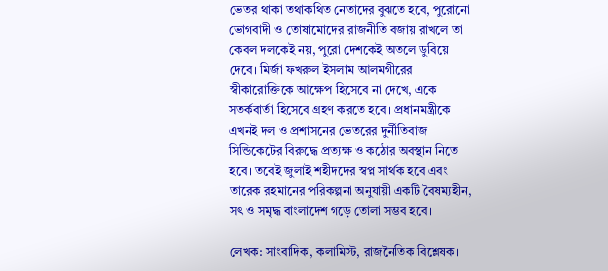ভেতর থাকা তথাকথিত নেতাদের বুঝতে হবে, পুরোনো ভোগবাদী ও তোষামোদের রাজনীতি বজায় রাখলে তা কেবল দলকেই নয়, পুরো দেশকেই অতলে ডুবিয়ে দেবে। মির্জা ফখরুল ইসলাম আলমগীরের স্বীকারোক্তিকে আক্ষেপ হিসেবে না দেখে, একে সতর্কবার্তা হিসেবে গ্রহণ করতে হবে। প্রধানমন্ত্রীকে এখনই দল ও প্রশাসনের ভেতরের দুর্নীতিবাজ সিন্ডিকেটের বিরুদ্ধে প্রত্যক্ষ ও কঠোর অবস্থান নিতে হবে। তবেই জুলাই শহীদদের স্বপ্ন সার্থক হবে এবং তারেক রহমানের পরিকল্পনা অনুযায়ী একটি বৈষম্যহীন, সৎ ও সমৃদ্ধ বাংলাদেশ গড়ে তোলা সম্ভব হবে।

লেখক: সাংবাদিক, কলামিস্ট, রাজনৈতিক বিশ্লেষক।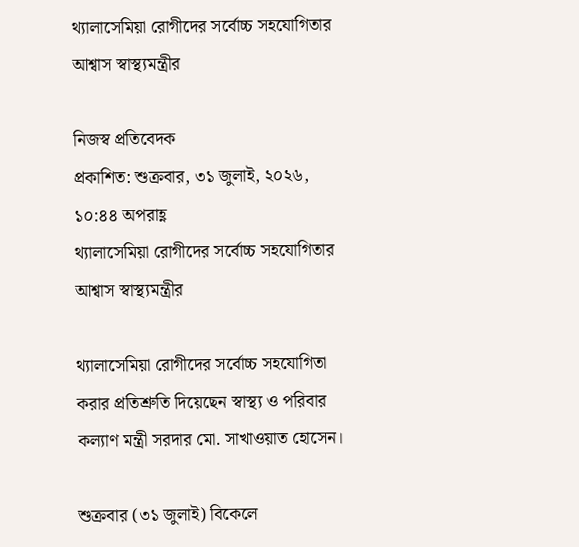থ্যালাসেমিয়া রোগীদের সর্বোচ্চ সহযোগিতার আশ্বাস স্বাস্থ্যমন্ত্রীর

নিজস্ব প্রতিবেদক
প্রকাশিত: শুক্রবার, ৩১ জুলাই, ২০২৬, ১০:৪৪ অপরাহ্ণ
থ্যালাসেমিয়া রোগীদের সর্বোচ্চ সহযোগিতার আশ্বাস স্বাস্থ্যমন্ত্রীর

থ্যালাসেমিয়া রোগীদের সর্বোচ্চ সহযোগিতা করার প্রতিশ্রুতি দিয়েছেন স্বাস্থ্য ও পরিবার কল্যাণ মন্ত্রী সরদার মো. সাখাওয়াত হোসেন।

শুক্রবার (৩১ জুলাই) বিকেলে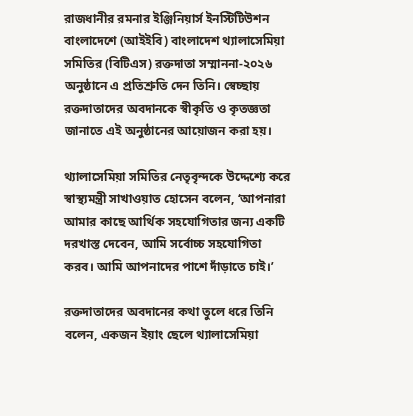রাজধানীর রমনার ইঞ্জিনিয়ার্স ইনস্টিটিউশন বাংলাদেশে (আইইবি) বাংলাদেশ থ্যালাসেমিয়া সমিতির (বিটিএস) রক্তদাতা সম্মাননা-২০২৬ অনুষ্ঠানে এ প্রতিশ্রুতি দেন তিনি। স্বেচ্ছায় রক্তদাতাদের অবদানকে স্বীকৃতি ও কৃতজ্ঞতা জানাতে এই অনুষ্ঠানের আয়োজন করা হয়।

থ্যালাসেমিয়া সমিতির নেতৃবৃন্দকে উদ্দেশ্যে করে স্বাস্থ্যমন্ত্রী সাখাওয়াত হোসেন বলেন, ‘আপনারা আমার কাছে আর্থিক সহযোগিতার জন্য একটি দরখাস্ত দেবেন, আমি সর্বোচ্চ সহযোগিতা করব। আমি আপনাদের পাশে দাঁড়াতে চাই।’

রক্তদাতাদের অবদানের কথা তুলে ধরে তিনি বলেন, একজন ইয়াং ছেলে থ্যালাসেমিয়া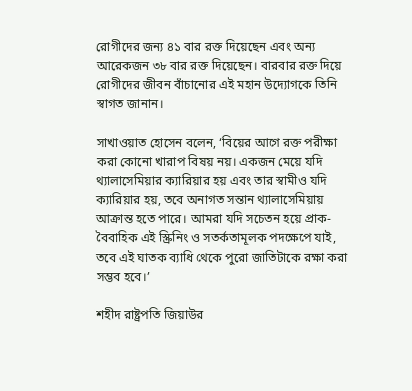রোগীদের জন্য ৪১ বার রক্ত দিয়েছেন এবং অন্য আরেকজন ৩৮ বার রক্ত দিয়েছেন। বারবার রক্ত দিয়ে রোগীদের জীবন বাঁচানোর এই মহান উদ্যোগকে তিনি স্বাগত জানান।

সাখাওয়াত হোসেন বলেন, ‘বিয়ের আগে রক্ত পরীক্ষা করা কোনো খারাপ বিষয় নয়। একজন মেয়ে যদি থ্যালাসেমিয়ার ক্যারিয়ার হয় এবং তার স্বামীও যদি ক্যারিয়ার হয়, তবে অনাগত সন্তান থ্যালাসেমিয়ায় আক্রান্ত হতে পারে। আমরা যদি সচেতন হয়ে প্রাক-বৈবাহিক এই স্ক্রিনিং ও সতর্কতামূলক পদক্ষেপে যাই, তবে এই ঘাতক ব্যাধি থেকে পুরো জাতিটাকে রক্ষা করা সম্ভব হবে।’

শহীদ রাষ্ট্রপতি জিয়াউর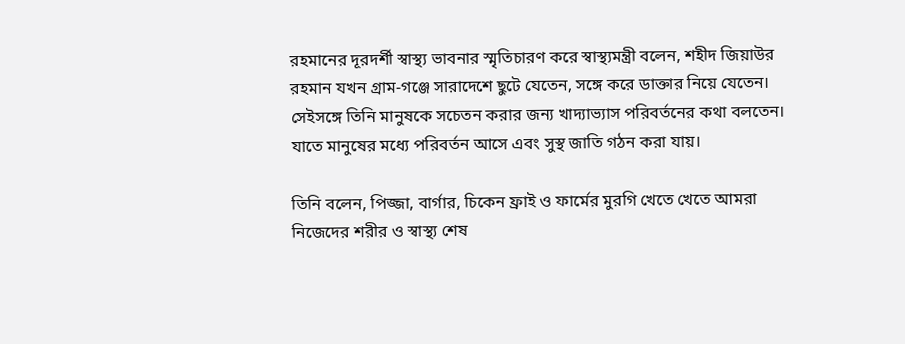রহমানের দূরদর্শী স্বাস্থ্য ভাবনার স্মৃতিচারণ করে স্বাস্থ্যমন্ত্রী বলেন, শহীদ জিয়াউর রহমান যখন গ্রাম-গঞ্জে সারাদেশে ছুটে যেতেন, সঙ্গে করে ডাক্তার নিয়ে যেতেন। সেইসঙ্গে তিনি মানুষকে সচেতন করার জন্য খাদ্যাভ্যাস পরিবর্তনের কথা বলতেন। যাতে মানুষের মধ্যে পরিবর্তন আসে এবং সুস্থ জাতি গঠন করা যায়।

তিনি বলেন, পিজ্জা, বার্গার, চিকেন ফ্রাই ও ফার্মের মুরগি খেতে খেতে আমরা নিজেদের শরীর ও স্বাস্থ্য শেষ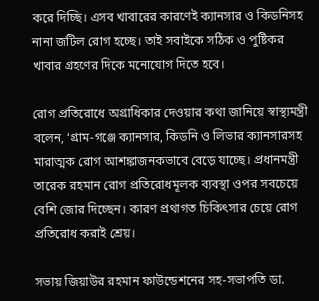করে দিচ্ছি। এসব খাবারের কারণেই ক্যানসার ও কিডনিসহ নানা জটিল রোগ হচ্ছে। তাই সবাইকে সঠিক ও পুষ্টিকর খাবার গ্রহণের দিকে মনোযোগ দিতে হবে।

রোগ প্রতিরোধে অগ্রাধিকার দেওয়ার কথা জানিয়ে স্বাস্থ্যমন্ত্রী বলেন, ‘গ্রাম-গঞ্জে ক্যানসার, কিডনি ও লিভার ক্যানসারসহ মারাত্মক রোগ আশঙ্কাজনকভাবে বেড়ে যাচ্ছে। প্রধানমন্ত্রী তারেক রহমান রোগ প্রতিরোধমূলক ব্যবস্থা ওপর সবচেয়ে বেশি জোর দিচ্ছেন। কারণ প্রথাগত চিকিৎসার চেয়ে রোগ প্রতিরোধ করাই শ্রেয়।

সভায় জিয়াউর রহমান ফাউন্ডেশনের সহ-সভাপতি ডা.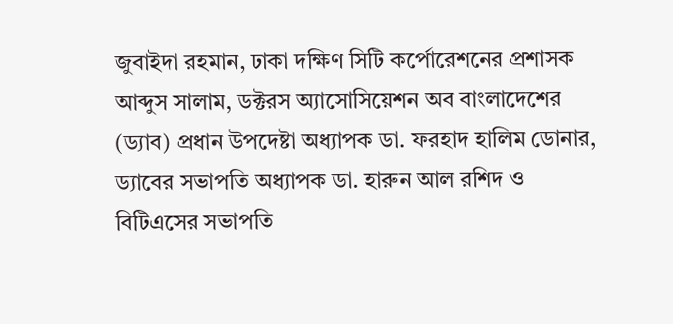জুবাইদা রহমান, ঢাকা দক্ষিণ সিটি কর্পোরেশনের প্রশাসক আব্দুস সালাম, ডক্টরস অ্যাসোসিয়েশন অব বাংলাদেশের (ড্যাব) প্রধান উপদেষ্টা অধ্যাপক ডা. ফরহাদ হালিম ডোনার, ড্যাবের সভাপতি অধ্যাপক ডা. হারুন আল রশিদ ও বিটিএসের সভাপতি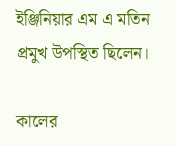ইঞ্জিনিয়ার এম এ মতিন প্রমুখ উপস্থিত ছিলেন।

কালের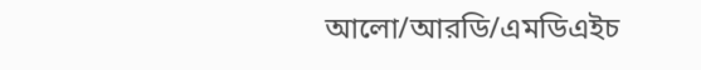আলো/আরডি/এমডিএইচ